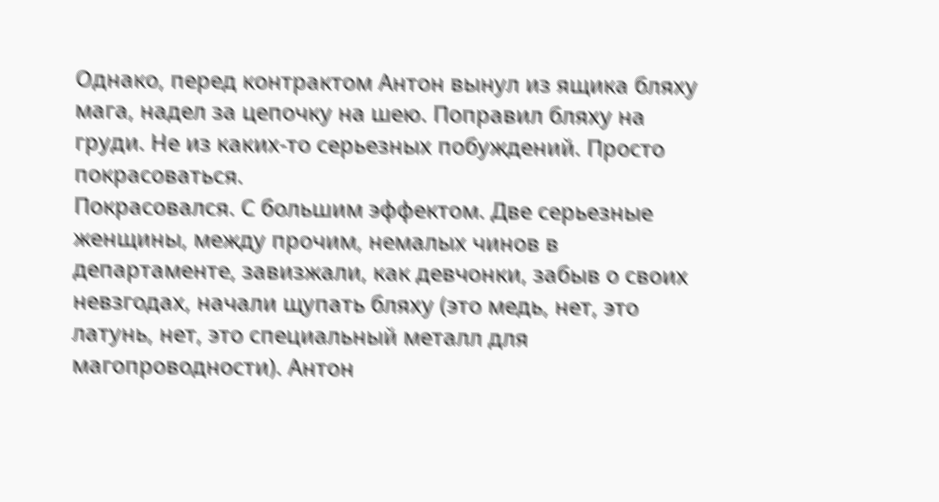Однако, перед контрактом Антон вынул из ящика бляху мага, надел за цепочку на шею. Поправил бляху на груди. Не из каких-то серьезных побуждений. Просто покрасоваться.
Покрасовался. С большим эффектом. Две серьезные женщины, между прочим, немалых чинов в департаменте, завизжали, как девчонки, забыв о своих невзгодах, начали щупать бляху (это медь, нет, это латунь, нет, это специальный металл для магопроводности). Антон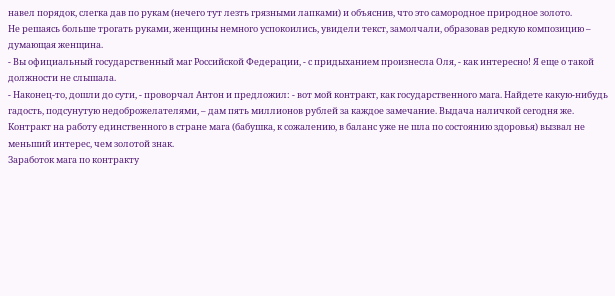навел порядок, слегка дав по рукам (нечего тут лезть грязными лапками) и объяснив, что это самородное природное золото.
Не решаясь больше трогать руками, женщины немного успокоились, увидели текст, замолчали, образовав редкую композицию – думающая женщина.
- Вы официальный государственный маг Российской Федерации, - с придыханием произнесла Оля, - как интересно! Я еще о такой должности не слышала.
- Наконец-то, дошли до сути, - проворчал Антон и предложил: - вот мой контракт, как государственного мага. Найдете какую-нибудь гадость, подсунутую недоброжелателями, – дам пять миллионов рублей за каждое замечание. Выдача наличкой сегодня же.
Контракт на работу единственного в стране мага (бабушка, к сожалению, в баланс уже не шла по состоянию здоровья) вызвал не меньший интерес, чем золотой знак.
Заработок мага по контракту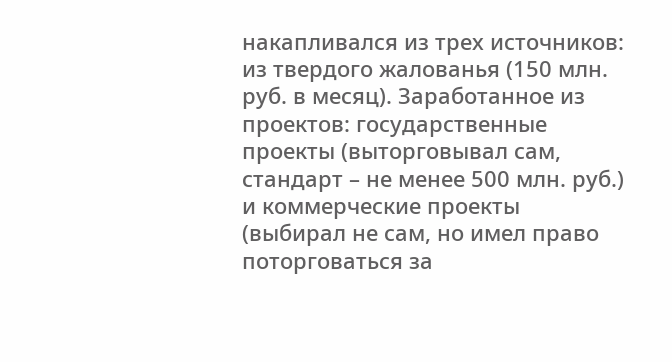накапливался из трех источников: из твердого жалованья (150 млн. руб. в месяц). Заработанное из проектов: государственные проекты (выторговывал сам, стандарт – не менее 500 млн. руб.) и коммерческие проекты (выбирал не сам, но имел право поторговаться за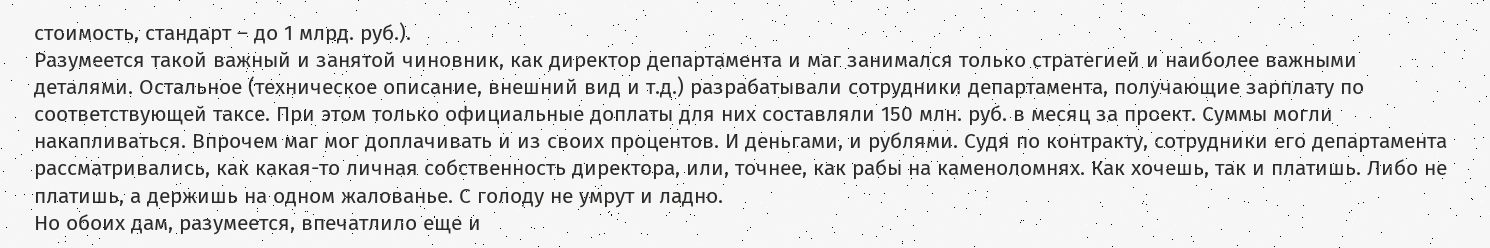стоимость, стандарт – до 1 млрд. руб.).
Разумеется такой важный и занятой чиновник, как директор департамента и маг занимался только стратегией и наиболее важными деталями. Остальное (техническое описание, внешний вид и т.д.) разрабатывали сотрудники департамента, получающие зарплату по соответствующей таксе. При этом только официальные доплаты для них составляли 150 млн. руб. в месяц за проект. Суммы могли накапливаться. Впрочем маг мог доплачивать и из своих процентов. И деньгами, и рублями. Судя по контракту, сотрудники его департамента рассматривались, как какая-то личная собственность директора, или, точнее, как рабы на каменоломнях. Как хочешь, так и платишь. Либо не платишь, а держишь на одном жалованье. С голоду не умрут и ладно.
Но обоих дам, разумеется, впечатлило еще и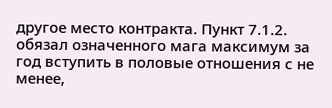другое место контракта. Пункт 7.1.2. обязал означенного мага максимум за год вступить в половые отношения с не менее,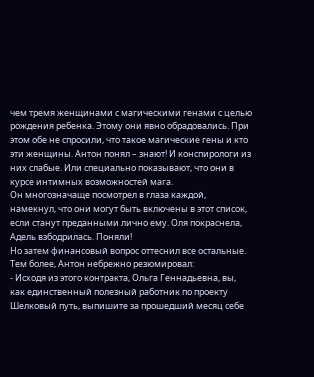чем тремя женщинами с магическими генами с целью рождения ребенка. Этому они явно обрадовались. При этом обе не спросили, что такое магические гены и кто эти женщины. Антон понял – знают! И конспирологи из них слабые. Или специально показывают, что они в курсе интимных возможностей мага.
Он многозначаще посмотрел в глаза каждой, намекнул, что они могут быть включены в этот список, если станут преданными лично ему. Оля покраснела, Адель взбодрилась. Поняли!
Но затем финансовый вопрос оттеснил все остальные. Тем более, Антон небрежно резюмировал:
- Исходя из этого контракта, Ольга Геннадьевна, вы, как единственный полезный работник по проекту Шелковый путь, выпишите за прошедший месяц себе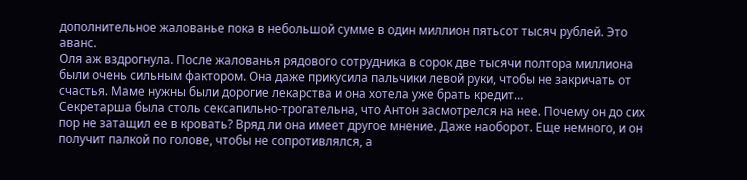дополнительное жалованье пока в небольшой сумме в один миллион пятьсот тысяч рублей. Это аванс.
Оля аж вздрогнула. После жалованья рядового сотрудника в сорок две тысячи полтора миллиона были очень сильным фактором. Она даже прикусила пальчики левой руки, чтобы не закричать от счастья. Маме нужны были дорогие лекарства и она хотела уже брать кредит…
Секретарша была столь сексапильно-трогательна, что Антон засмотрелся на нее. Почему он до сих пор не затащил ее в кровать? Вряд ли она имеет другое мнение. Даже наоборот. Еще немного, и он получит палкой по голове, чтобы не сопротивлялся, а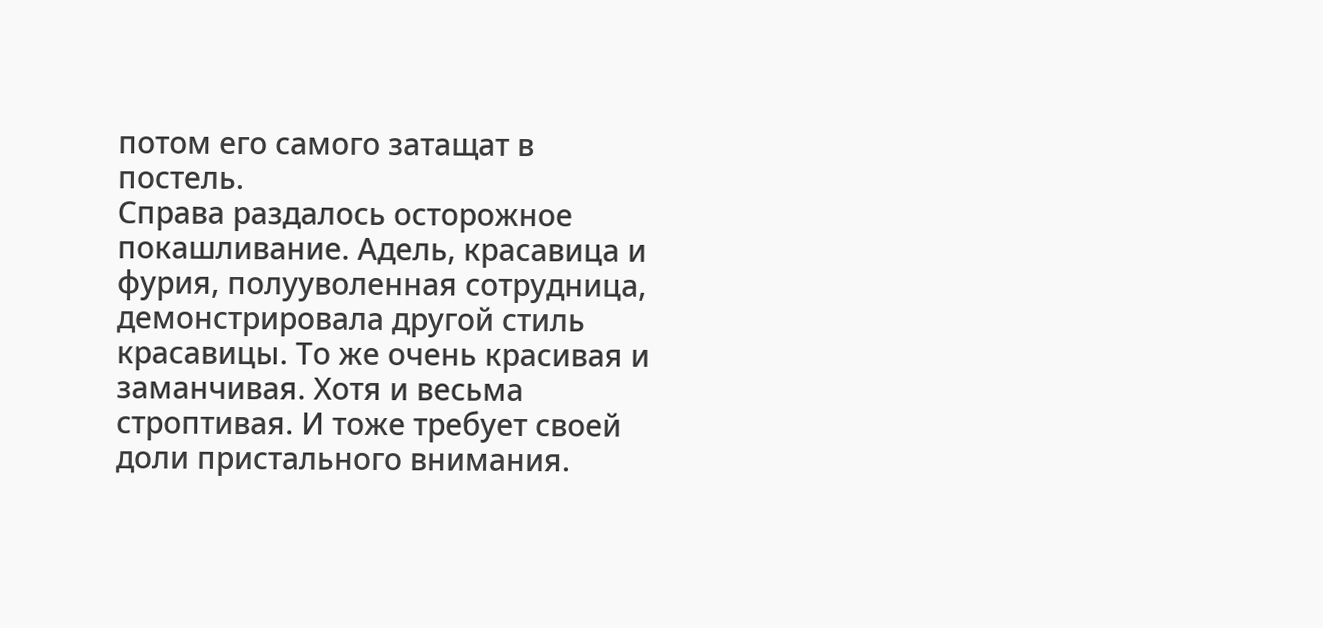потом его самого затащат в постель.
Справа раздалось осторожное покашливание. Адель, красавица и фурия, полууволенная сотрудница, демонстрировала другой стиль красавицы. То же очень красивая и заманчивая. Хотя и весьма строптивая. И тоже требует своей доли пристального внимания.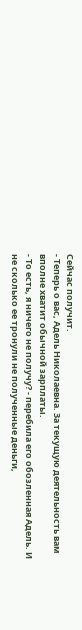Сейчас получит.
- Теперь о вас, Адель Николаевна. За текущую деятельность вам вполне хватит обычной зарплаты.
- То есть, я ничего не получу? - перебила его обозленная Адель. И не сколько ее тронули не полученные деньги,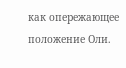как опережающее положение Оли.